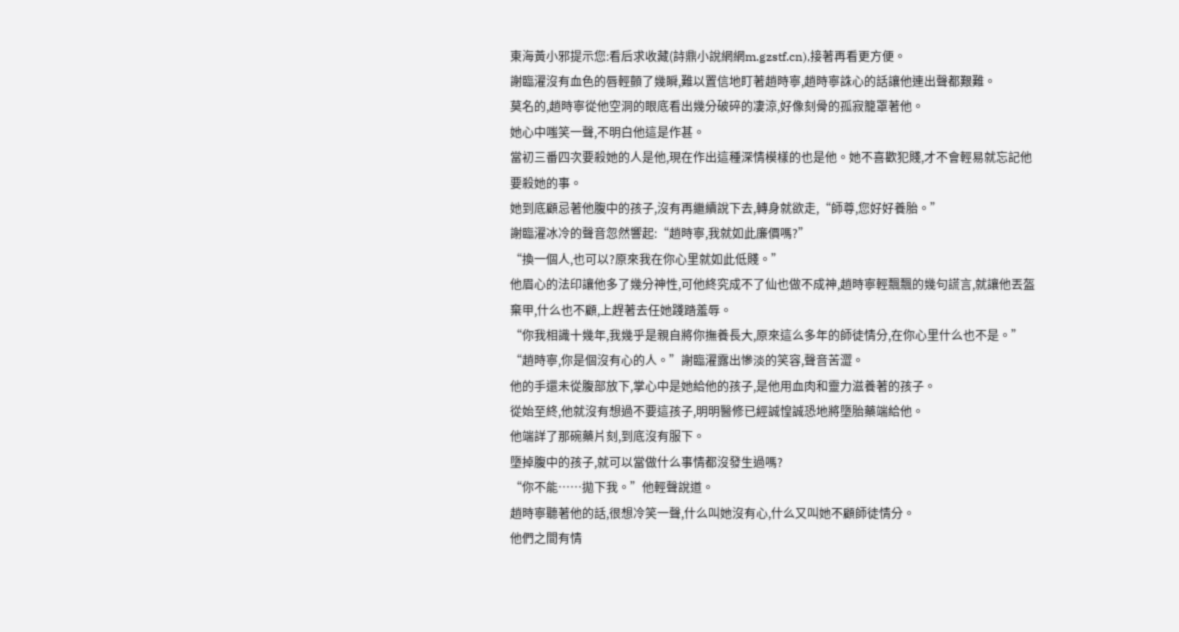東海黃小邪提示您:看后求收藏(詩鼎小說網網m.gzstf.cn),接著再看更方便。
謝臨濯沒有血色的唇輕顫了幾瞬,難以置信地盯著趙時寧,趙時寧誅心的話讓他連出聲都艱難。
莫名的,趙時寧從他空洞的眼底看出幾分破碎的凄涼,好像刻骨的孤寂籠罩著他。
她心中嗤笑一聲,不明白他這是作甚。
當初三番四次要殺她的人是他,現在作出這種深情模樣的也是他。她不喜歡犯賤,才不會輕易就忘記他要殺她的事。
她到底顧忌著他腹中的孩子,沒有再繼續說下去,轉身就欲走,“師尊,您好好養胎。”
謝臨濯冰冷的聲音忽然響起:“趙時寧,我就如此廉價嗎?”
“換一個人,也可以?原來我在你心里就如此低賤。”
他眉心的法印讓他多了幾分神性,可他終究成不了仙也做不成神,趙時寧輕飄飄的幾句謊言,就讓他丟盔棄甲,什么也不顧,上趕著去任她踐踏羞辱。
“你我相識十幾年,我幾乎是親自將你撫養長大,原來這么多年的師徒情分,在你心里什么也不是。”
“趙時寧,你是個沒有心的人。”謝臨濯露出慘淡的笑容,聲音苦澀。
他的手還未從腹部放下,掌心中是她給他的孩子,是他用血肉和靈力滋養著的孩子。
從始至終,他就沒有想過不要這孩子,明明醫修已經誠惶誠恐地將墮胎藥端給他。
他端詳了那碗藥片刻,到底沒有服下。
墮掉腹中的孩子,就可以當做什么事情都沒發生過嗎?
“你不能……拋下我。”他輕聲說道。
趙時寧聽著他的話,很想冷笑一聲,什么叫她沒有心,什么又叫她不顧師徒情分。
他們之間有情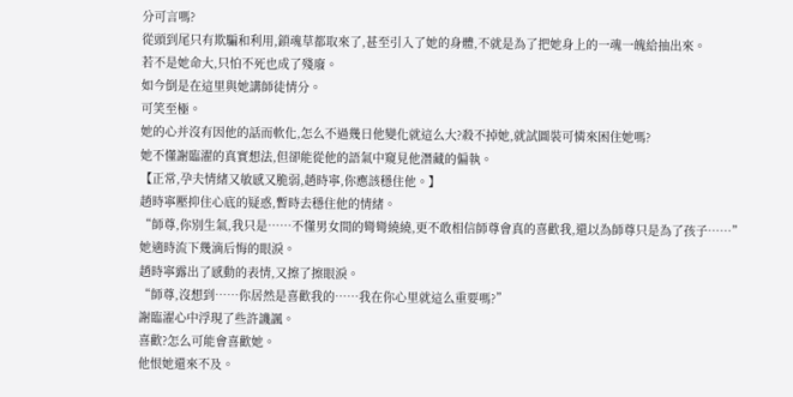分可言嗎?
從頭到尾只有欺騙和利用,鎖魂草都取來了,甚至引入了她的身體,不就是為了把她身上的一魂一魄給抽出來。
若不是她命大,只怕不死也成了殘廢。
如今倒是在這里與她講師徒情分。
可笑至極。
她的心并沒有因他的話而軟化,怎么不過幾日他變化就這么大?殺不掉她,就試圖裝可憐來困住她嗎?
她不懂謝臨濯的真實想法,但卻能從他的語氣中窺見他潛藏的偏執。
【正常,孕夫情緒又敏感又脆弱,趙時寧,你應該穩住他。】
趙時寧壓抑住心底的疑惑,暫時去穩住他的情緒。
“師尊,你別生氣,我只是……不懂男女間的彎彎繞繞,更不敢相信師尊會真的喜歡我,還以為師尊只是為了孩子……”
她適時流下幾滴后悔的眼淚。
趙時寧露出了感動的表情,又擦了擦眼淚。
“師尊,沒想到……你居然是喜歡我的……我在你心里就這么重要嗎?”
謝臨濯心中浮現了些許譏諷。
喜歡?怎么可能會喜歡她。
他恨她還來不及。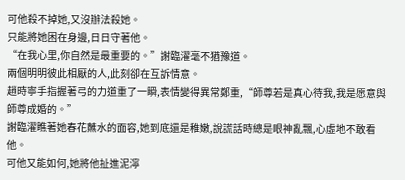可他殺不掉她,又沒辦法殺她。
只能將她困在身邊,日日守著他。
“在我心里,你自然是最重要的。”謝臨濯毫不猶豫道。
兩個明明彼此相厭的人,此刻卻在互訴情意。
趙時寧手指握著弓的力道重了一瞬,表情變得異常鄭重,“師尊若是真心待我,我是愿意與師尊成婚的。”
謝臨濯瞧著她春花蘸水的面容,她到底還是稚嫩,說謊話時總是眼神亂飄,心虛地不敢看他。
可他又能如何,她將他扯進泥濘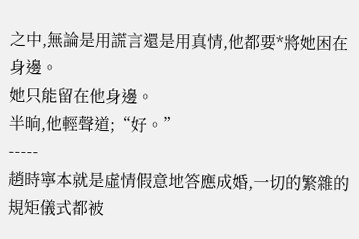之中,無論是用謊言還是用真情,他都要*將她困在身邊。
她只能留在他身邊。
半晌,他輕聲道;“好。”
-----
趙時寧本就是虛情假意地答應成婚,一切的繁雜的規矩儀式都被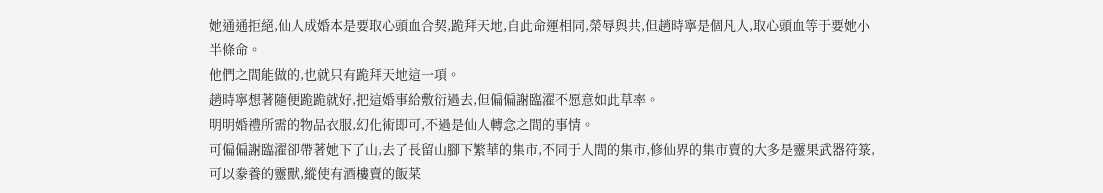她通通拒絕,仙人成婚本是要取心頭血合契,跪拜天地,自此命運相同,榮辱與共,但趙時寧是個凡人,取心頭血等于要她小半條命。
他們之間能做的,也就只有跪拜天地這一項。
趙時寧想著隨便跪跪就好,把這婚事給敷衍過去,但偏偏謝臨濯不愿意如此草率。
明明婚禮所需的物品衣服,幻化術即可,不過是仙人轉念之間的事情。
可偏偏謝臨濯卻帶著她下了山,去了長留山腳下繁華的集市,不同于人間的集市,修仙界的集市賣的大多是靈果武器符箓,可以豢養的靈獸,縱使有酒樓賣的飯菜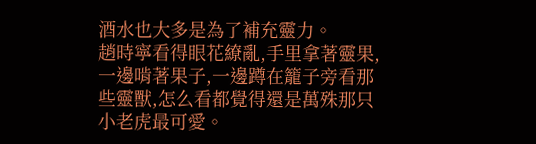酒水也大多是為了補充靈力。
趙時寧看得眼花繚亂,手里拿著靈果,一邊啃著果子,一邊蹲在籠子旁看那些靈獸,怎么看都覺得還是萬殊那只小老虎最可愛。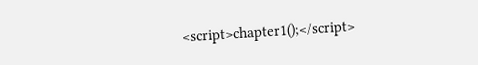<script>chapter1();</script>